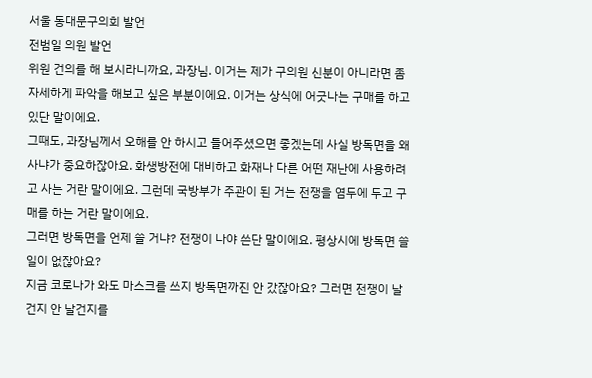서울 동대문구의회 발언
전범일 의원 발언
위원 건의를 해 보시라니까요, 과장님. 이거는 제가 구의원 신분이 아니라면 좀 자세하게 파악을 해보고 싶은 부분이에요. 이거는 상식에 어긋나는 구매를 하고 있단 말이에요.
그때도, 과장님께서 오해를 안 하시고 들어주셨으면 좋겠는데 사실 방독면을 왜 사냐가 중요하잖아요. 화생방전에 대비하고 화재나 다른 어떤 재난에 사용하려고 사는 거란 말이에요. 그런데 국방부가 주관이 된 거는 전쟁을 염두에 두고 구매를 하는 거란 말이에요.
그러면 방독면을 언제 쓸 거냐? 전쟁이 나야 쓴단 말이에요. 평상시에 방독면 쓸 일이 없잖아요?
지금 코로나가 와도 마스크를 쓰지 방독면까진 안 갔잖아요? 그러면 전쟁이 날건지 안 날건지를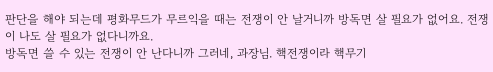판단을 해야 되는데 평화무드가 무르익을 때는 전쟁이 안 날거니까 방독면 살 필요가 없어요. 전쟁이 나도 살 필요가 없다니까요.
방독면 쓸 수 있는 전쟁이 안 난다니까 그러네, 과장님. 핵전쟁이라 핵무기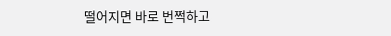떨어지면 바로 번쩍하고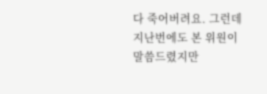다 죽어버려요. 그런데 지난번에도 본 위원이 말씀드렸지만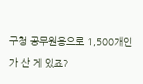구청 공무원용으로 1,500개인가 산 게 있죠?